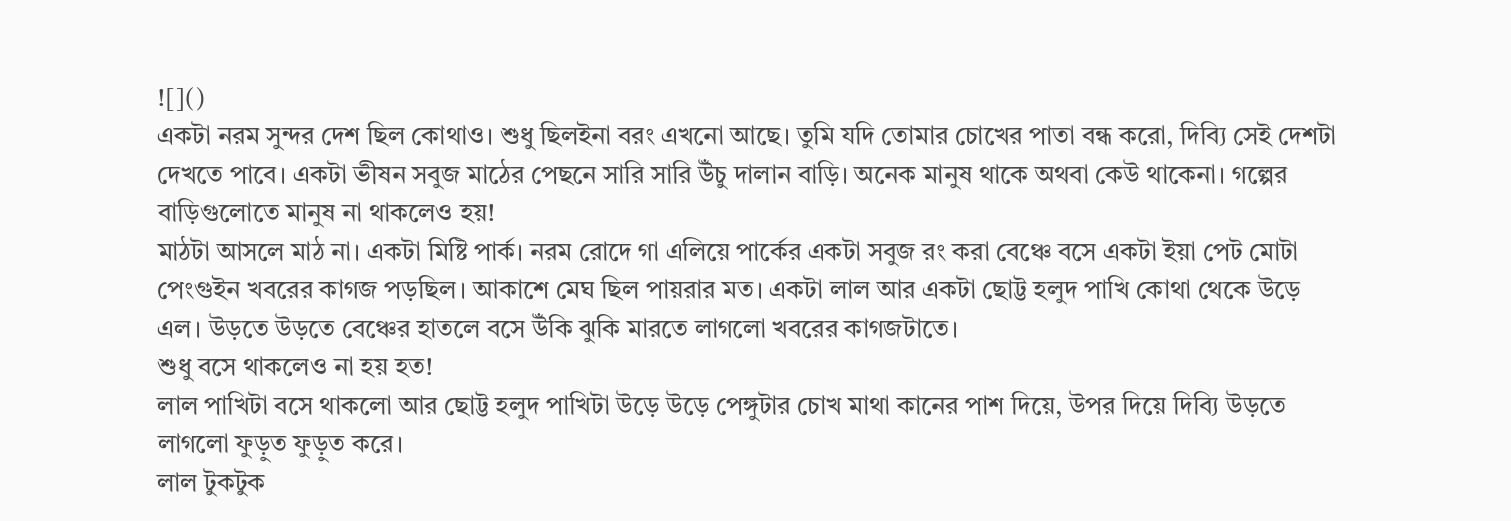![]()
একটা নরম সুন্দর দেশ ছিল কোথাও। শুধু ছিলইনা বরং এখনো আছে। তুমি যদি তোমার চোখের পাতা বন্ধ করো, দিব্যি সেই দেশটা দেখতে পাবে। একটা ভীষন সবুজ মাঠের পেছনে সারি সারি উঁচু দালান বাড়ি। অনেক মানুষ থাকে অথবা কেউ থাকেনা। গল্পের বাড়িগুলোতে মানুষ না থাকলেও হয়!
মাঠটা আসলে মাঠ না। একটা মিষ্টি পার্ক। নরম রোদে গা এলিয়ে পার্কের একটা সবুজ রং করা বেঞ্চে বসে একটা ইয়া পেট মোটা পেংগুইন খবরের কাগজ পড়ছিল। আকাশে মেঘ ছিল পায়রার মত। একটা লাল আর একটা ছোট্ট হলুদ পাখি কোথা থেকে উড়ে এল। উড়তে উড়তে বেঞ্চের হাতলে বসে উঁকি ঝুকি মারতে লাগলো খবরের কাগজটাতে।
শুধু বসে থাকলেও না হয় হত!
লাল পাখিটা বসে থাকলো আর ছোট্ট হলুদ পাখিটা উড়ে উড়ে পেঙ্গুটার চোখ মাথা কানের পাশ দিয়ে, উপর দিয়ে দিব্যি উড়তে লাগলো ফুড়ুত ফুড়ুত করে।
লাল টুকটুক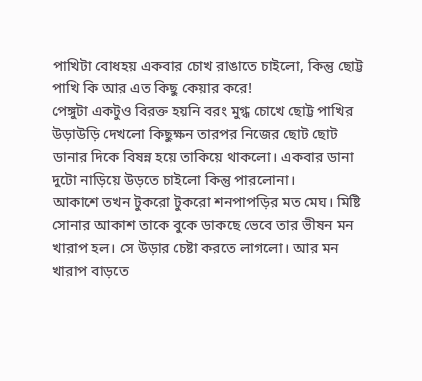পাখিটা বোধহয় একবার চোখ রাঙাতে চাইলো, কিন্তু ছোট্ট পাখি কি আর এত কিছু কেয়ার করে!
পেঙ্গুটা একটুও বিরক্ত হয়নি বরং মুগ্ধ চোখে ছোট্ট পাখির উড়াউড়ি দেখলো কিছুক্ষন তারপর নিজের ছোট ছোট ডানার দিকে বিষন্ন হয়ে তাকিয়ে থাকলো। একবার ডানা দুটো নাড়িয়ে উড়তে চাইলো কিন্তু পারলোনা।
আকাশে তখন টুকরো টুকরো শনপাপড়ির মত মেঘ। মিষ্টি সোনার আকাশ তাকে বুকে ডাকছে ভেবে তার ভীষন মন খারাপ হল। সে উড়ার চেষ্টা করতে লাগলো। আর মন খারাপ বাড়তে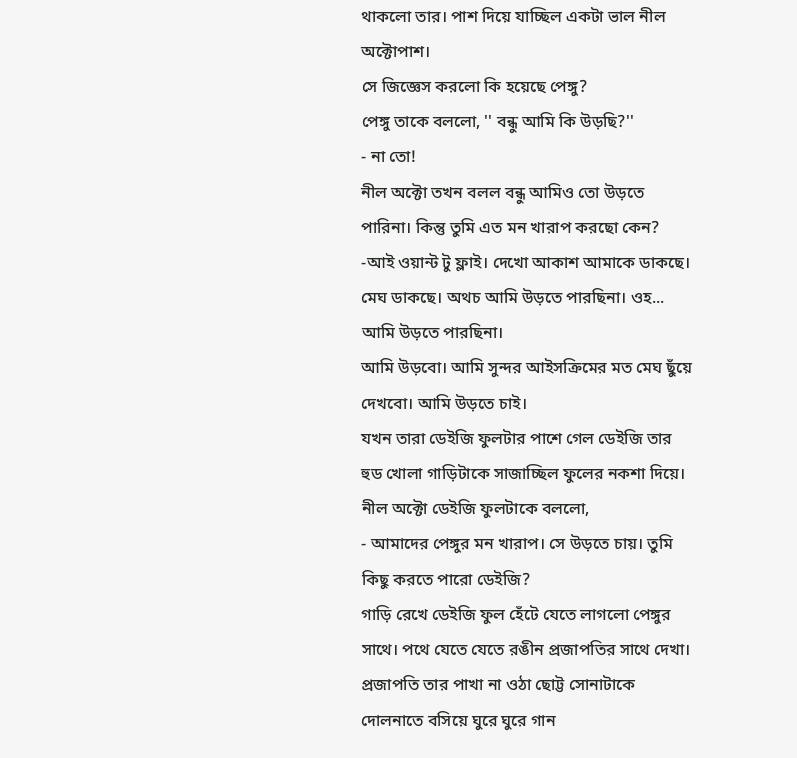থাকলো তার। পাশ দিয়ে যাচ্ছিল একটা ভাল নীল অক্টোপাশ।
সে জিজ্ঞেস করলো কি হয়েছে পেঙ্গু?
পেঙ্গু তাকে বললো, '' বন্ধু আমি কি উড়ছি?''
- না তো!
নীল অক্টো তখন বলল বন্ধু আমিও তো উড়তে পারিনা। কিন্তু তুমি এত মন খারাপ করছো কেন?
-আই ওয়ান্ট টু ফ্লাই। দেখো আকাশ আমাকে ডাকছে। মেঘ ডাকছে। অথচ আমি উড়তে পারছিনা। ওহ... আমি উড়তে পারছিনা।
আমি উড়বো। আমি সুন্দর আইসক্রিমের মত মেঘ ছুঁয়ে দেখবো। আমি উড়তে চাই।
যখন তারা ডেইজি ফুলটার পাশে গেল ডেইজি তার হুড খোলা গাড়িটাকে সাজাচ্ছিল ফুলের নকশা দিয়ে। নীল অক্টো ডেইজি ফুলটাকে বললো,
- আমাদের পেঙ্গুর মন খারাপ। সে উড়তে চায়। তুমি কিছু করতে পারো ডেইজি?
গাড়ি রেখে ডেইজি ফুল হেঁটে যেতে লাগলো পেঙ্গুর সাথে। পথে যেতে যেতে রঙীন প্রজাপতির সাথে দেখা। প্রজাপতি তার পাখা না ওঠা ছোট্ট সোনাটাকে দোলনাতে বসিয়ে ঘুরে ঘুরে গান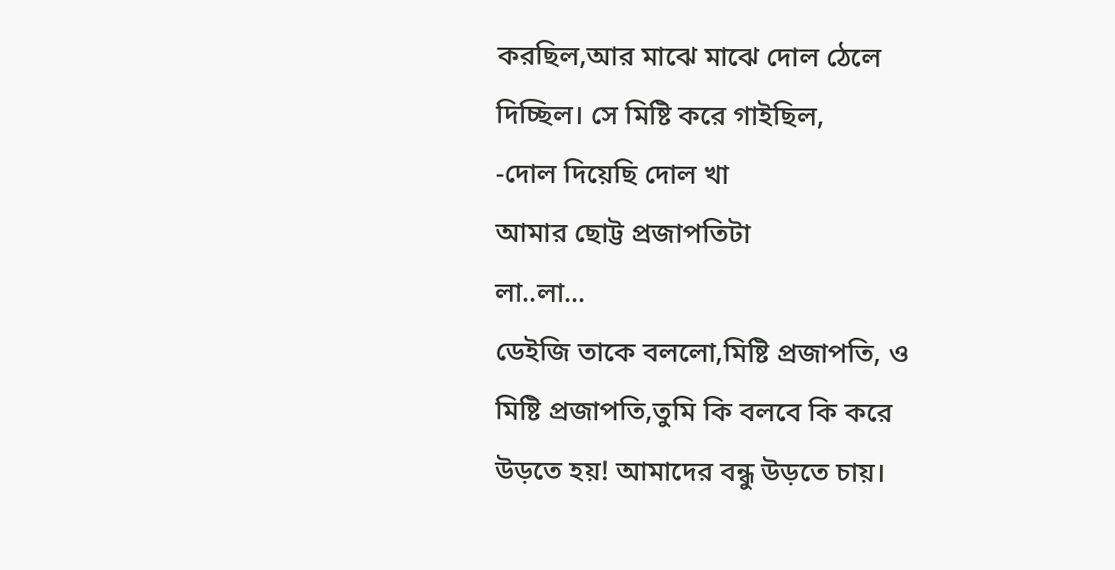করছিল,আর মাঝে মাঝে দোল ঠেলে দিচ্ছিল। সে মিষ্টি করে গাইছিল,
-দোল দিয়েছি দোল খা
আমার ছোট্ট প্রজাপতিটা
লা..লা...
ডেইজি তাকে বললো,মিষ্টি প্রজাপতি, ও মিষ্টি প্রজাপতি,তুমি কি বলবে কি করে উড়তে হয়! আমাদের বন্ধু উড়তে চায়।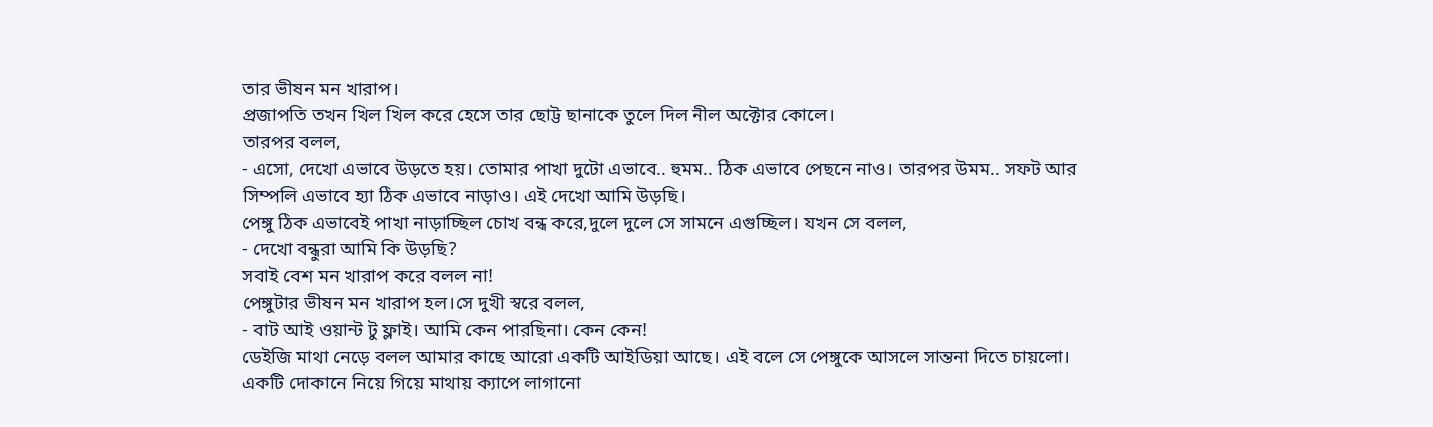তার ভীষন মন খারাপ।
প্রজাপতি তখন খিল খিল করে হেসে তার ছোট্ট ছানাকে তুলে দিল নীল অক্টোর কোলে।
তারপর বলল,
- এসো, দেখো এভাবে উড়তে হয়। তোমার পাখা দুটো এভাবে.. হুমম.. ঠিক এভাবে পেছনে নাও। তারপর উমম.. সফট আর সিম্পলি এভাবে হ্যা ঠিক এভাবে নাড়াও। এই দেখো আমি উড়ছি।
পেঙ্গু ঠিক এভাবেই পাখা নাড়াচ্ছিল চোখ বন্ধ করে,দুলে দুলে সে সামনে এগুচ্ছিল। যখন সে বলল,
- দেখো বন্ধুরা আমি কি উড়ছি?
সবাই বেশ মন খারাপ করে বলল না!
পেঙ্গুটার ভীষন মন খারাপ হল।সে দুখী স্বরে বলল,
- বাট আই ওয়ান্ট টু ফ্লাই। আমি কেন পারছিনা। কেন কেন!
ডেইজি মাথা নেড়ে বলল আমার কাছে আরো একটি আইডিয়া আছে। এই বলে সে পেঙ্গুকে আসলে সান্তনা দিতে চায়লো। একটি দোকানে নিয়ে গিয়ে মাথায় ক্যাপে লাগানো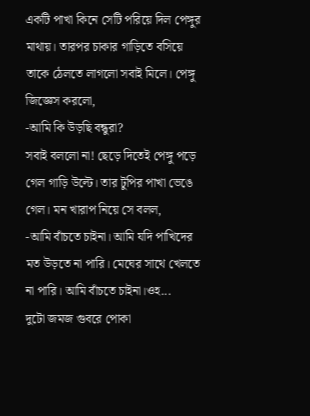একটি পাখা কিনে সেটি পরিয়ে দিল পেঙ্গুর মাথায়। তারপর চাকার গাড়িতে বসিয়ে তাকে ঠেলতে লাগলো সবাই মিলে। পেঙ্গু জিজ্ঞেস করলো,
-আমি কি উড়ছি বন্ধুরা?
সবাই বললো না! ছেড়ে দিতেই পেঙ্গু পড়ে গেল গাড়ি উল্টে। তার টুপির পাখা ভেঙে গেল। মন খারাপ নিয়ে সে বলল,
-আমি বাঁচতে চাইনা। আমি যদি পাখিদের মত উড়তে না পারি। মেঘের সাথে খেলতে না পারি। আমি বাঁচতে চাইনা।ওহ...
দুটো জমজ গুবরে পোকা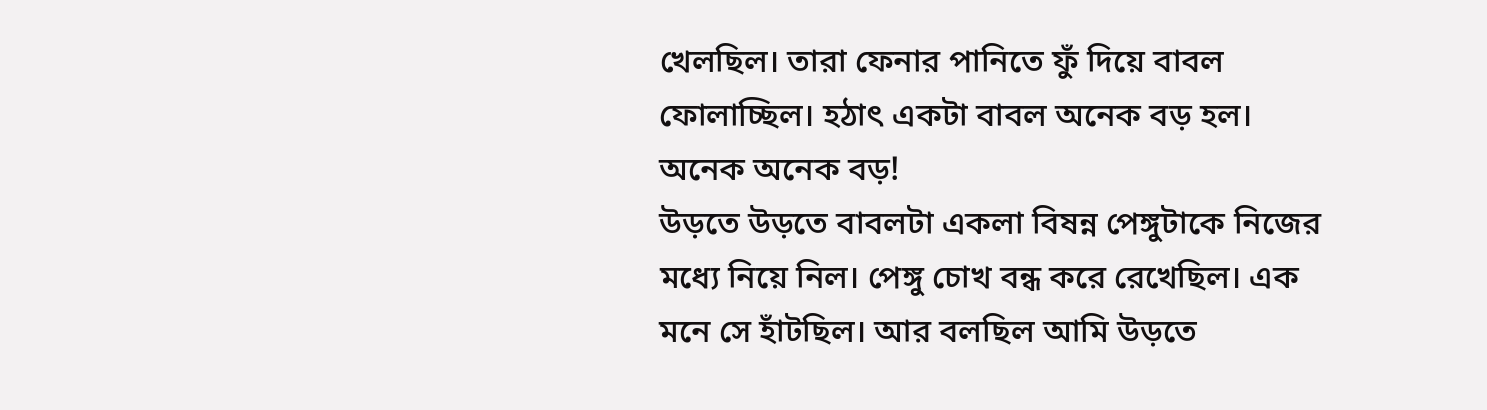খেলছিল। তারা ফেনার পানিতে ফুঁ দিয়ে বাবল ফোলাচ্ছিল। হঠাৎ একটা বাবল অনেক বড় হল। অনেক অনেক বড়!
উড়তে উড়তে বাবলটা একলা বিষন্ন পেঙ্গুটাকে নিজের মধ্যে নিয়ে নিল। পেঙ্গু চোখ বন্ধ করে রেখেছিল। এক মনে সে হাঁটছিল। আর বলছিল আমি উড়তে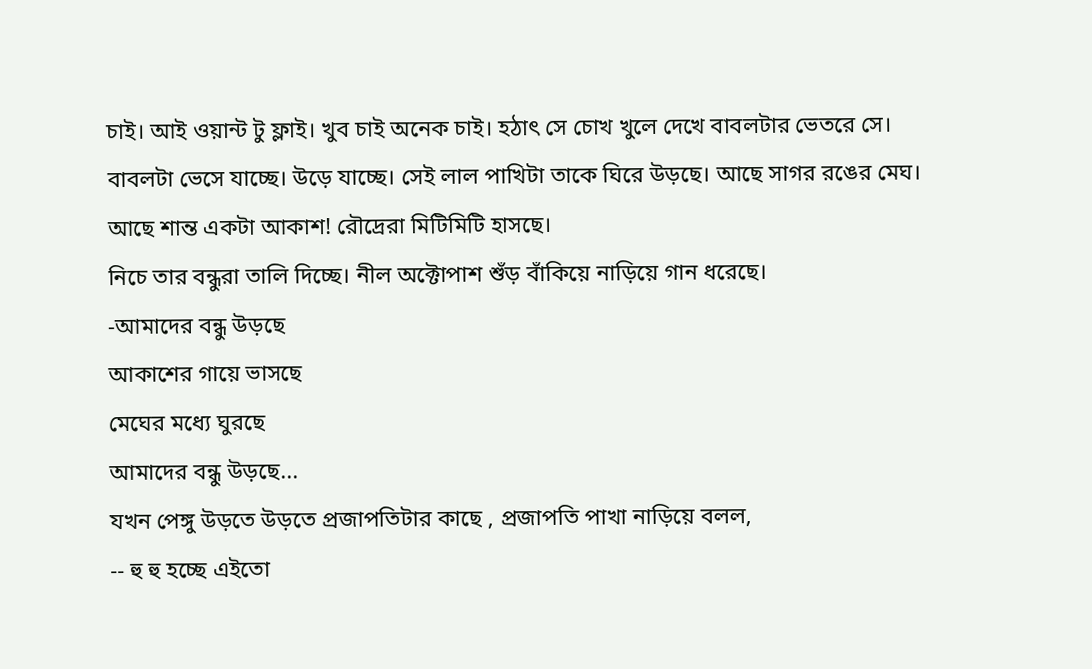চাই। আই ওয়ান্ট টু ফ্লাই। খুব চাই অনেক চাই। হঠাৎ সে চোখ খুলে দেখে বাবলটার ভেতরে সে। বাবলটা ভেসে যাচ্ছে। উড়ে যাচ্ছে। সেই লাল পাখিটা তাকে ঘিরে উড়ছে। আছে সাগর রঙের মেঘ। আছে শান্ত একটা আকাশ! রৌদ্রেরা মিটিমিটি হাসছে।
নিচে তার বন্ধুরা তালি দিচ্ছে। নীল অক্টোপাশ শুঁড় বাঁকিয়ে নাড়িয়ে গান ধরেছে।
-আমাদের বন্ধু উড়ছে
আকাশের গায়ে ভাসছে
মেঘের মধ্যে ঘুরছে
আমাদের বন্ধু উড়ছে...
যখন পেঙ্গু উড়তে উড়তে প্রজাপতিটার কাছে , প্রজাপতি পাখা নাড়িয়ে বলল,
-- হু হু হচ্ছে এইতো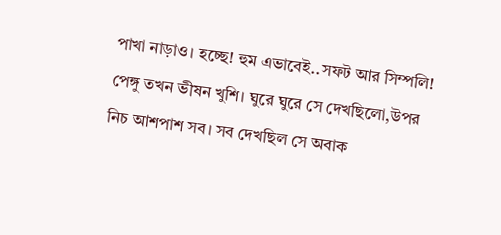পাখা নাড়াও। হচ্ছে! হুম এভাবেই..সফট আর সিম্পলি!
পেঙ্গু তখন ভীষন খুশি। ঘুরে ঘুরে সে দেখছিলো,উপর নিচ আশপাশ সব। সব দেখছিল সে অবাক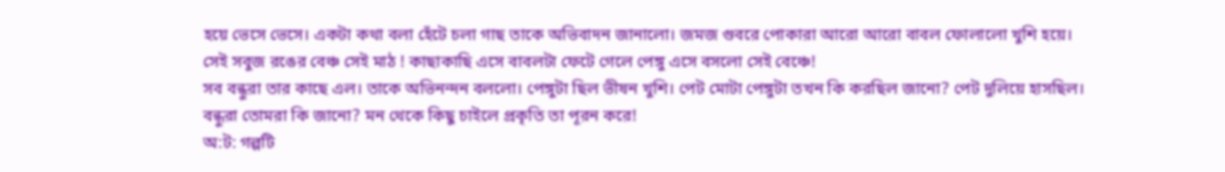হয়ে ভেসে ভেসে। একটা কথা বলা হেঁটে চলা গাছ তাকে অভিবাদন জানালো। জমজ গুবরে পোকারা আরো আরো বাবল ফোলালো খুশি হয়ে।
সেই সবুজ রঙের বেঞ্চ সেই মাঠ ! কাছাকাছি এসে বাবলটা ফেটে গেলে পেঙ্গু এসে বসলো সেই বেঞ্চে!
সব বন্ধুরা তার কাছে এল। তাকে অভিনন্দন বললো। পেঙ্গুটা ছিল ভীষন খুশি। পেট মোটা পেঙ্গুটা তখন কি করছিল জানো? পেট দুলিয়ে হাসছিল।
বন্ধুরা তোমরা কি জানো? মন থেকে কিছু চাইলে প্রকৃতি তা পূরন করে!
অ:ট: গল্পটি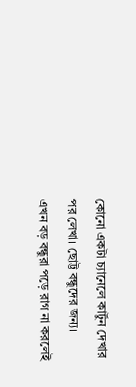কোনো একটা চ্যানেলে কার্টুন দেখার পর লেখা। ছোট্ট বন্ধুদের জন্য।
এখন বড় বন্ধুরা পড়ে রাগ না করলেই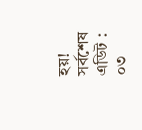হয়!
সর্বশেষ এডিট : ০৩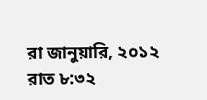রা জানুয়ারি, ২০১২ রাত ৮:৩২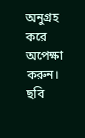অনুগ্রহ করে অপেক্ষা করুন। ছবি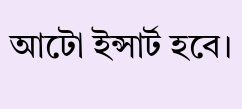আটো ইন্সার্ট হবে।